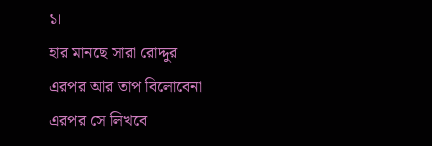১।
হার মানছে সারা রোদ্দুর
এরপর আর তাপ বিলোবেনা
এরপর সে লিখবে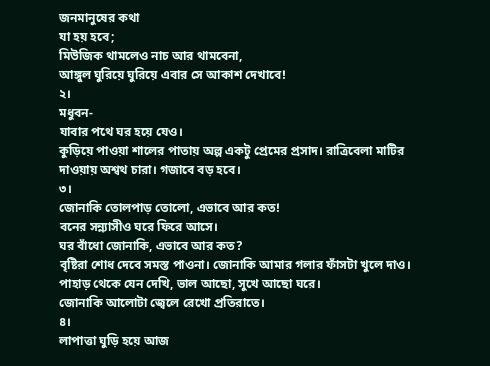জনমানুষের কথা
যা হয় হবে;
মিউজিক থামলেও নাচ আর থামবেনা,
আঙ্গুল ঘুরিয়ে ঘুরিয়ে এবার সে আকাশ দেখাবে!
২।
মধুবন-
যাবার পথে ঘর হয়ে যেও।
কুড়িয়ে পাওয়া শালের পাতায় অল্প একটু প্রেমের প্রসাদ। রাত্রিবেলা মাটির
দাওয়ায় অশ্বথ চারা। গজাবে বড় হবে।
৩।
জোনাকি তোলপাড় তোলো, এভাবে আর কত!
বনের সন্ন্যাসীও ঘরে ফিরে আসে।
ঘর বাঁধো জোনাকি, এভাবে আর কত?
বৃষ্টিরা শোধ দেবে সমস্ত পাওনা। জোনাকি আমার গলার ফাঁসটা খুলে দাও।
পাহাড় থেকে যেন দেখি, ভাল আছো, সুখে আছো ঘরে।
জোনাকি আলোটা জ্বেলে রেখো প্রতিরাতে।
৪।
লাপাত্তা ঘুড়ি হয়ে আজ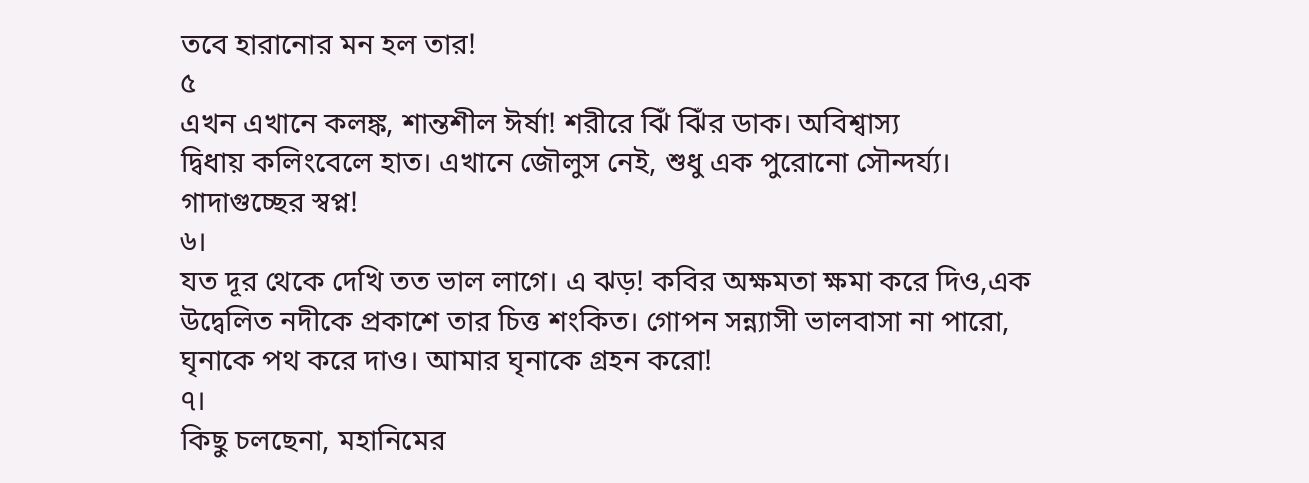তবে হারানোর মন হল তার!
৫
এখন এখানে কলঙ্ক, শান্তশীল ঈর্ষা! শরীরে ঝিঁ ঝিঁর ডাক। অবিশ্বাস্য
দ্বিধায় কলিংবেলে হাত। এখানে জৌলুস নেই, শুধু এক পুরোনো সৌন্দর্য্য।
গাদাগুচ্ছের স্বপ্ন!
৬।
যত দূর থেকে দেখি তত ভাল লাগে। এ ঝড়! কবির অক্ষমতা ক্ষমা করে দিও,এক
উদ্বেলিত নদীকে প্রকাশে তার চিত্ত শংকিত। গোপন সন্ন্যাসী ভালবাসা না পারো,
ঘৃনাকে পথ করে দাও। আমার ঘৃনাকে গ্রহন করো!
৭।
কিছু চলছেনা, মহানিমের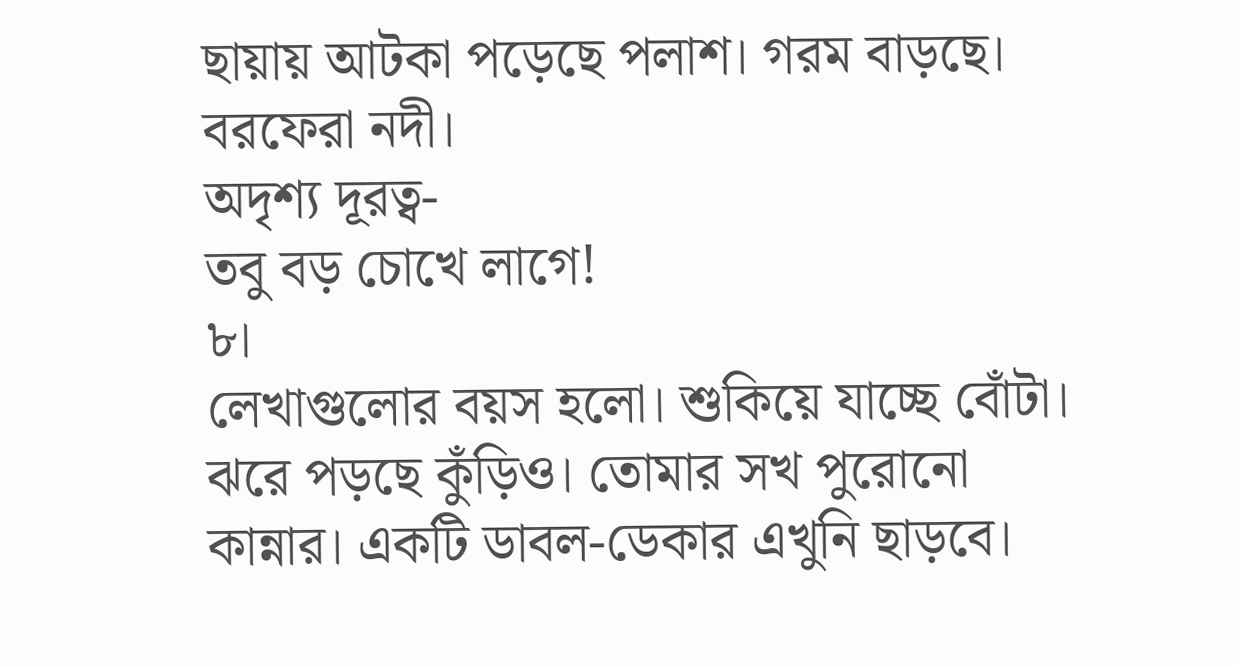ছায়ায় আটকা পড়েছে পলাশ। গরম বাড়ছে। বরফেরা নদী।
অদৃশ্য দূরত্ব-
তবু বড় চোখে লাগে!
৮।
লেখাগুলোর বয়স হলো। শুকিয়ে যাচ্ছে বোঁটা। ঝরে পড়ছে কুঁড়িও। তোমার সখ পুরোনো
কান্নার। একটি ডাবল-ডেকার এখুনি ছাড়বে।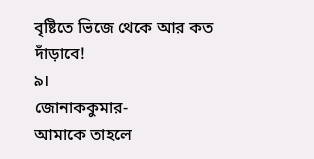বৃষ্টিতে ভিজে থেকে আর কত
দাঁড়াবে!
৯।
জোনাককুমার-
আমাকে তাহলে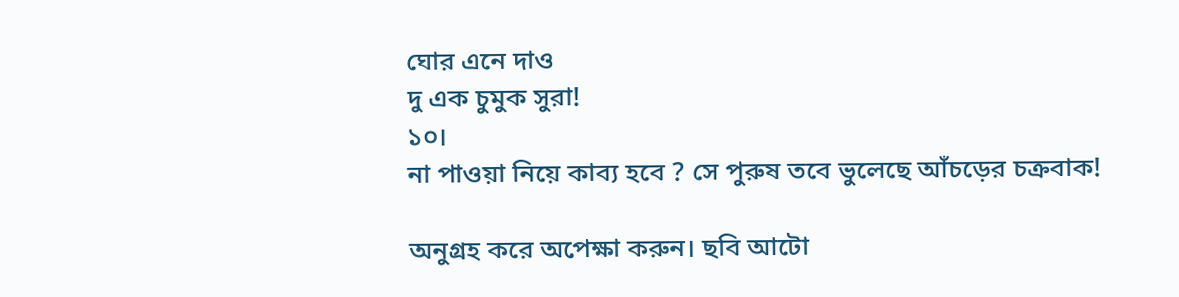ঘোর এনে দাও
দু এক চুমুক সুরা!
১০।
না পাওয়া নিয়ে কাব্য হবে ? সে পুরুষ তবে ভুলেছে আঁচড়ের চক্রবাক!

অনুগ্রহ করে অপেক্ষা করুন। ছবি আটো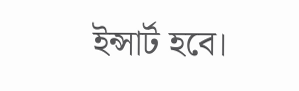ইন্সার্ট হবে।